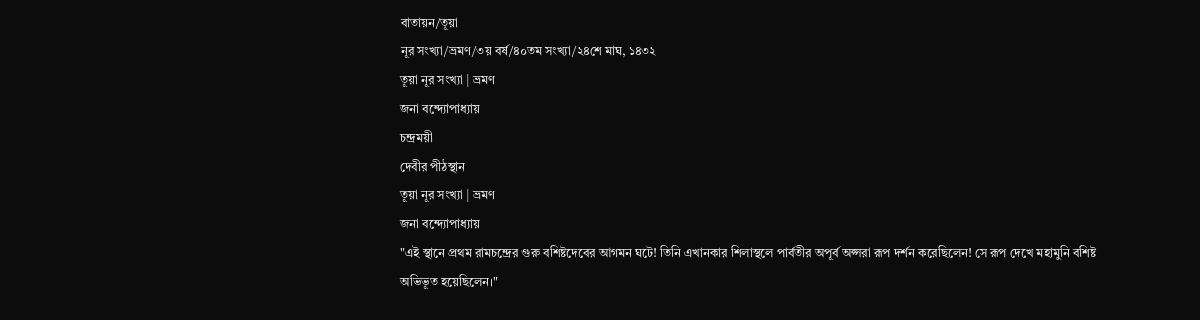বাতায়ন/তূয়া
নূর সংখ্যা/ভ্রমণ/৩য় বর্ষ/৪০তম সংখ্যা/২৪শে মাঘ, ১৪৩২
তূয়া নূর সংখ্যা | ভ্রমণ
জনা বন্দ্যোপাধ্যায়
চন্দ্রময়ী
দেবীর পীঠস্থান
তূয়া নূর সংখ্যা | ভ্রমণ
জনা বন্দ্যোপাধ্যায়
"এই স্থানে প্রথম রামচন্দ্রের গুরু বশিষ্টদেবের আগমন ঘটে! তিনি এখানকার শিলাস্থলে পার্বতীর অপূর্ব অপ্সরা রূপ দর্শন করেছিলেন! সে রূপ দেখে মহামুনি বশিষ্ট অভিভূত হয়েছিলেন।"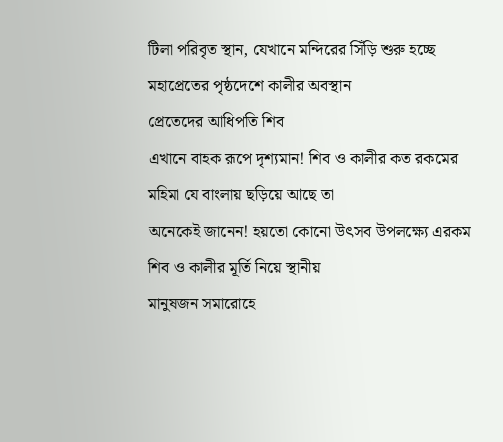টিলা পরিবৃত স্থান, যেখানে মন্দিরের সিঁড়ি শুরু হচ্ছে
মহাপ্রেতের পৃষ্ঠদেশে কালীর অবস্থান
প্রেতেদের আধিপতি শিব
এখানে বাহক রূপে দৃশ্যমান! শিব ও কালীর কত রকমের মহিমা যে বাংলায় ছড়িয়ে আছে তা
অনেকেই জানেন! হয়তো কোনো উৎসব উপলক্ষ্যে এরকম শিব ও কালীর মূর্তি নিয়ে স্থানীয়
মানুষজন সমারোহে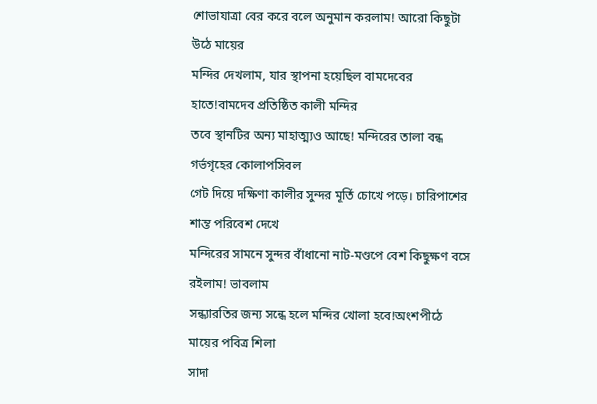শোভাযাত্রা বের করে বলে অনুমান করলাম! আরো কিছুটা উঠে মায়ের
মন্দির দেখলাম, যার স্থাপনা হয়েছিল বামদেবের
হাতে!বামদেব প্রতিষ্ঠিত কালী মন্দির
তবে স্থানটির অন্য মাহাত্ম্যও আছে! মন্দিরের তালা বন্ধ গর্ভগৃহের কোলাপসিবল
গেট দিয়ে দক্ষিণা কালীর সুন্দর মূর্তি চোখে পড়ে। চারিপাশের শান্ত পরিবেশ দেখে
মন্দিরের সামনে সুন্দর বাঁধানো নাট-মণ্ডপে বেশ কিছুক্ষণ বসে রইলাম! ভাবলাম
সন্ধ্যারতির জন্য সন্ধে হলে মন্দির খোলা হবে!অংশপীঠে মায়ের পবিত্র শিলা
সাদা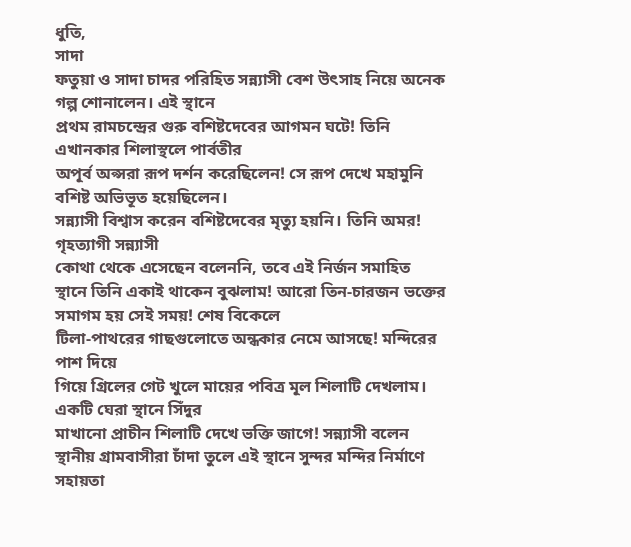ধুতি,
সাদা
ফতুয়া ও সাদা চাদর পরিহিত সন্ন্যাসী বেশ উৎসাহ নিয়ে অনেক গল্প শোনালেন। এই স্থানে
প্রথম রামচন্দ্রের গুরু বশিষ্টদেবের আগমন ঘটে! তিনি এখানকার শিলাস্থলে পার্বতীর
অপূর্ব অপ্সরা রূপ দর্শন করেছিলেন! সে রূপ দেখে মহামুনি বশিষ্ট অভিভূত হয়েছিলেন।
সন্ন্যাসী বিশ্বাস করেন বশিষ্টদেবের মৃত্যু হয়নি। তিনি অমর! গৃহত্যাগী সন্ন্যাসী
কোথা থেকে এসেছেন বলেননি, তবে এই নির্জন সমাহিত
স্থানে তিনি একাই থাকেন বুঝলাম! আরো তিন-চারজন ভক্তের সমাগম হয় সেই সময়! শেষ বিকেলে
টিলা-পাথরের গাছগুলোতে অন্ধকার নেমে আসছে! মন্দিরের পাশ দিয়ে
গিয়ে গ্রিলের গেট খুলে মায়ের পবিত্র মূল শিলাটি দেখলাম। একটি ঘেরা স্থানে সিঁদুর
মাখানো প্রাচীন শিলাটি দেখে ভক্তি জাগে! সন্ন্যাসী বলেন স্থানীয় গ্রামবাসীরা চাঁদা তুলে এই স্থানে সুন্দর মন্দির নির্মাণে সহায়তা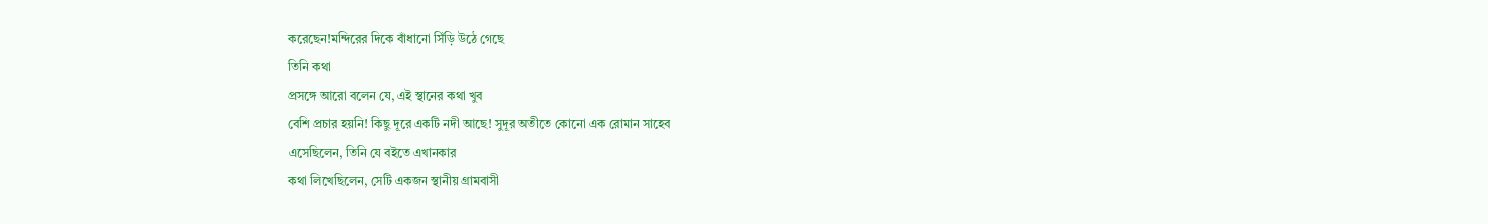করেছেন!মন্দিরের দিকে বাঁধানো সিঁড়ি উঠে গেছে
তিনি কথা
প্রসঙ্গে আরো বলেন যে, এই স্থানের কথা খুব
বেশি প্রচার হয়নি! কিছু দূরে একটি নদী আছে! সুদূর অতীতে কোনো এক রোমান সাহেব
এসেছিলেন, তিনি যে বইতে এখানকার
কথা লিখেছিলেন, সেটি একজন স্থানীয় গ্রামবাসী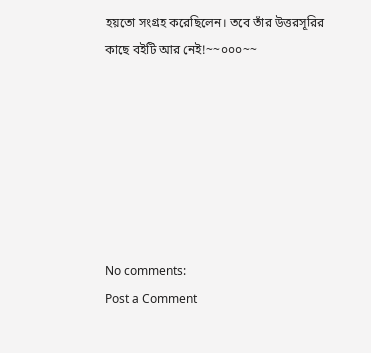হয়তো সংগ্রহ করেছিলেন। তবে তাঁর উত্তরসূরির কাছে বইটি আর নেই!~~০০০~~







No comments:
Post a Comment